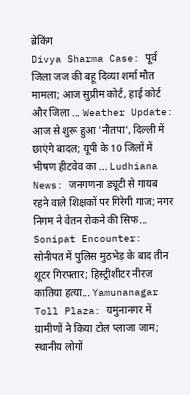ब्रेकिंग
Divya Sharma Case: पूर्व जिला जज की बहू दिव्या शर्मा मौत मामला; आज सुप्रीम कोर्ट, हाई कोर्ट और जिला ... Weather Update: आज से शुरू हुआ 'नौतपा', दिल्ली में छाएंगे बादल; यूपी के 10 जिलों में भीषण हीटवेव का ... Ludhiana News: जनगणना ड्यूटी से गायब रहने वाले शिक्षकों पर गिरेगी गाज; नगर निगम ने वेतन रोकने की सिफ... Sonipat Encounter: सोनीपत में पुलिस मुठभेड़ के बाद तीन शूटर गिरफ्तार; हिस्ट्रीशीटर नीरज कातिया हत्या... Yamunanagar Toll Plaza: यमुनानगर में ग्रामीणों ने किया टोल प्लाजा जाम; स्थानीय लोगों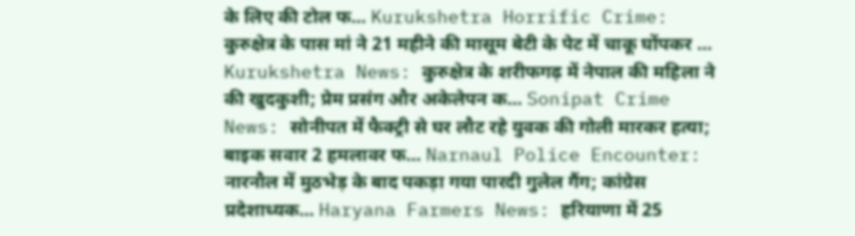के लिए की टोल फ... Kurukshetra Horrific Crime: कुरुक्षेत्र के पास मां ने 21 महीने की मासूम बेटी के पेट में चाकू घोंपकर ... Kurukshetra News: कुरुक्षेत्र के शरीफगढ़ में नेपाल की महिला ने की खुदकुशी; प्रेम प्रसंग और अकेलेपन क... Sonipat Crime News: सोनीपत में फैक्ट्री से घर लौट रहे युवक की गोली मारकर हत्या; बाइक सवार 2 हमलावर फ... Narnaul Police Encounter: नारनौल में मुठभेड़ के बाद पकड़ा गया पारदी गुलेल गैंग; कांग्रेस प्रदेशाध्यक... Haryana Farmers News: हरियाणा में 25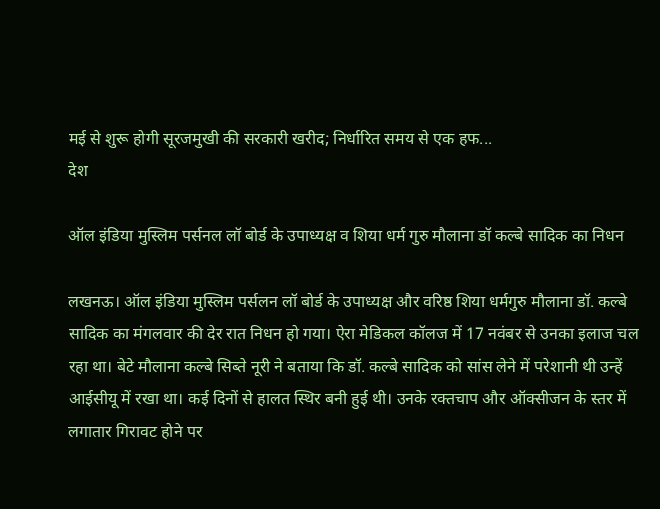मई से शुरू होगी सूरजमुखी की सरकारी खरीद; निर्धारित समय से एक हफ...
देश

ऑल इंडिया मुस्लिम पर्सनल लॉ बोर्ड के उपाध्यक्ष व शिया धर्म गुरु मौलाना डॉ कल्बे सादिक का निधन

लखनऊ। ऑल इंडिया मुस्लिम पर्सलन लॉ बोर्ड के उपाध्यक्ष और वरिष्ठ शिया धर्मगुरु मौलाना डॉ. कल्बे सादिक का मंगलवार की देर रात निधन हो गया। ऐरा मेडिकल कॉलज में 17 नवंबर से उनका इलाज चल रहा था। बेटे मौलाना कल्बे सिब्ते नूरी ने बताया कि डॉ. कल्बे सादिक को सांस लेने में परेशानी थी उन्हें आईसीयू में रखा था। कई दिनों से हालत स्थिर बनी हुई थी। उनके रक्तचाप और ऑक्सीजन के स्तर में लगातार गिरावट होने पर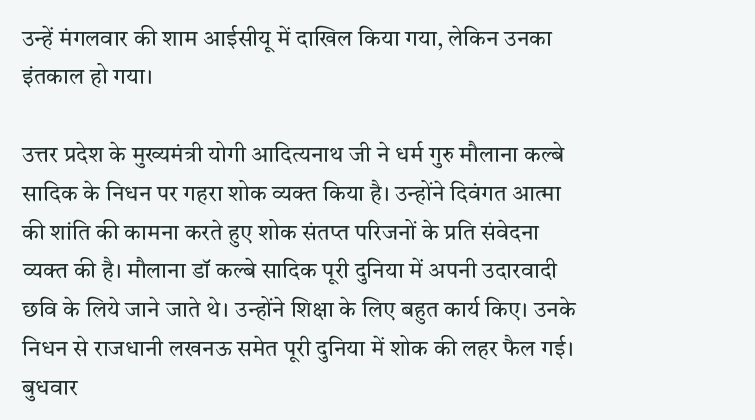उन्हें मंगलवार की शाम आईसीयू में दाखिल किया गया, लेकिन उनका इंतकाल हो गया।

उत्तर प्रदेश के मुख्यमंत्री योगी आदित्यनाथ जी ने धर्म गुरु मौलाना कल्बे सादिक के निधन पर गहरा शोक व्यक्त किया है। उन्होंने दिवंगत आत्मा की शांति की कामना करते हुए शोक संतप्त परिजनों के प्रति संवेदना व्यक्त की है। मौलाना डॉ कल्बे सादिक पूरी दुनिया में अपनी उदारवादी छवि के लिये जाने जाते थे। उन्होंने शिक्षा के लिए बहुत कार्य किए। उनके निधन से राजधानी लखनऊ समेत पूरी दुनिया में शोक की लहर फैल गई। बुधवार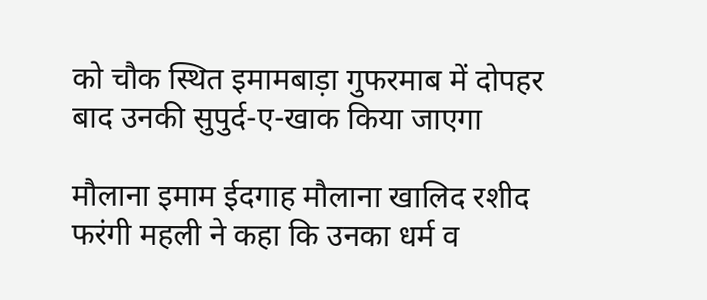को चौक स्थित इमामबाड़ा गुफरमाब में दोपहर बाद उनकी सुपुर्द-ए-खाक किया जाएगा

मौलाना इमाम ईदगाह मौलाना खालिद रशीद फरंगी महली ने कहा कि उनका धर्म व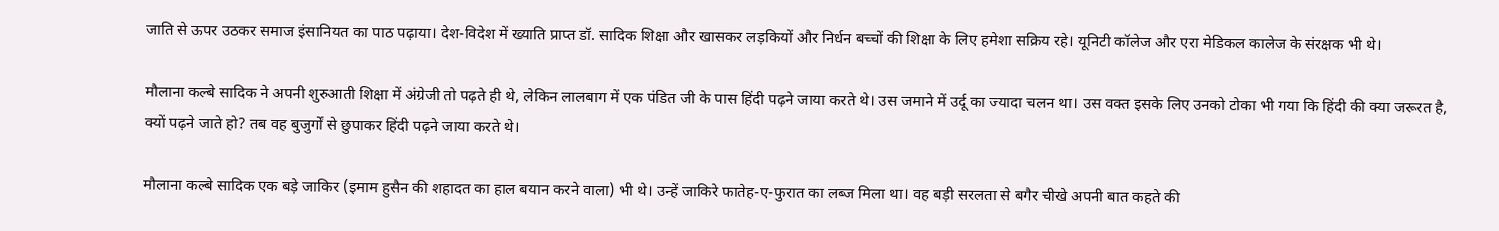जाति से ऊपर उठकर समाज इंसानियत का पाठ पढ़ाया। देश-विदेश में ख्याति प्राप्त डॉ. सादिक शिक्षा और खासकर लड़कियों और निर्धन बच्चों की शिक्षा के लिए हमेशा सक्रिय रहे। यूनिटी कॉलेज और एरा मेडिकल कालेज के संरक्षक भी थे।

मौलाना कल्बे सादिक ने अपनी शुरुआती शिक्षा में अंग्रेजी तो पढ़ते ही थे, लेकिन लालबाग में एक पंडित जी के पास हिंदी पढ़ने जाया करते थे। उस जमाने में उर्दू का ज्यादा चलन था। उस वक्त इसके लिए उनको टोका भी गया कि हिंदी की क्या जरूरत है, क्यों पढ़ने जाते हो? तब वह बुजुर्गों से छुपाकर हिंदी पढ़ने जाया करते थे।

मौलाना कल्बे सादिक एक बड़े जाकिर (इमाम हुसैन की शहादत का हाल बयान करने वाला) भी थे। उन्हें जाकिरे फातेह-ए-फुरात का लब्ज मिला था। वह बड़ी सरलता से बगैर चीखे अपनी बात कहते की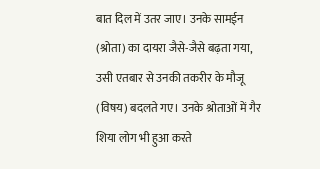बात दिल में उतर जाए। उनके सामईन (श्रोता) का दायरा जैसे-जैसे बढ़ता गया, उसी एतबार से उनकी तकरीर के मौजू (विषय) बदलते गए। उनके श्रोताओं में गैर शिया लोग भी हुआ करते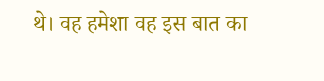थे। वह हमेशा वह इस बात का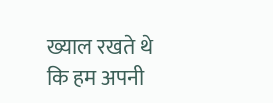ख्याल रखते थे कि हम अपनी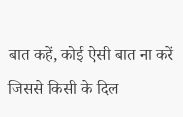बात कहें, कोई ऐसी बात ना करें जिससे किसी के दिल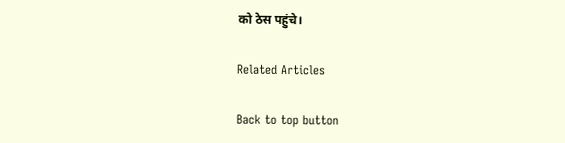को ठेस पहुंचे।

Related Articles

Back to top button